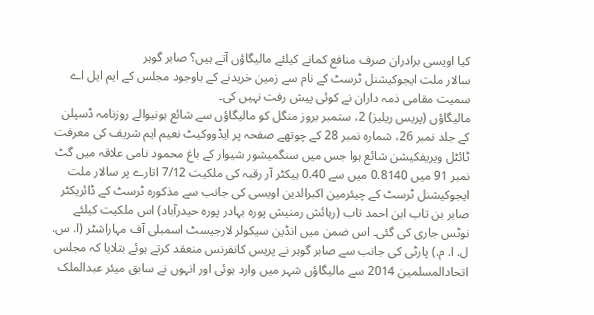کیا اویسی برادران صرف منافع کمانے کیلئے مالیگاؤں آتے ہیں؟ صابر گوہر
سالار ملت ایجوکیشنل ٹرسٹ کے نام سے زمین خریدنے کے باوجود مجلس کے ایم ایل اے سمیت مقامی ذمہ داران نے کوئی پیش رفت نہیں کی۔
مالیگاؤں (پریس ریلیز) 2، ستمبر بروز منگل کو مالیگاؤں سے شائع ہونیوالے روزنامہ ڈسپلن کے جلد نمبر 26، شمارہ نمبر 28 کے چوتھے صفحہ پر ایڈووکیٹ نعیم ایم شریف کی معرفت ٹائٹل ویریفکیشن شائع ہوا جس میں سنگمیشور شیوار کے باغ محمود نامی علاقہ میں گٹ نمبر 91 میں 0.8140 میں سے 0.40 ہیکٹر آر رقبہ کی ملکیت 7/12 اتارے پر سالار ملت ایجوکیشنل ٹرسٹ کے چیئرمین اکبرالدین اویسی کی جانب سے مذکورہ ٹرسٹ کے ڈائریکٹر صابر بن تاب ابن احمد تاب (رہائش رمنیش پورہ بہادر پورہ حیدرآباد) اس ملکیت کیلئے نوٹس جاری کی گئی۔ اس ضمن میں انڈین سیکولر لارجیسٹ اسمبلی آف مہاراشٹر (ا. س. ل. ا. م.) پارٹی کی جانب سے صابر گوہر نے پریس کانفرنس منعقد کرتے ہوئے بتلایا کہ مجلس اتحادالمسلمین 2014 سے مالیگاؤں شہر میں وارد ہوئی اور انہوں نے سابق میئر عبدالملک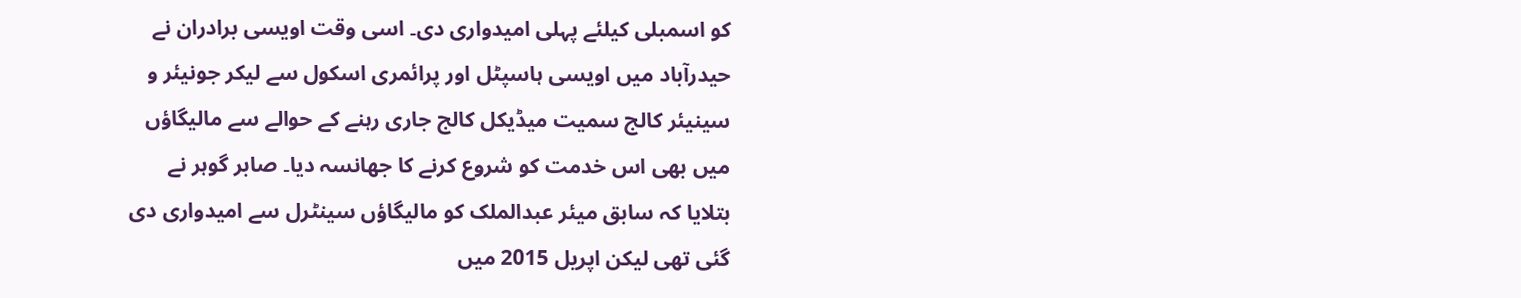کو اسمبلی کیلئے پہلی امیدواری دی۔ اسی وقت اویسی برادران نے حیدرآباد میں اویسی ہاسپٹل اور پرائمری اسکول سے لیکر جونیئر و سینیئر کالج سمیت میڈیکل کالج جاری رہنے کے حوالے سے مالیگاؤں میں بھی اس خدمت کو شروع کرنے کا جھانسہ دیا۔ صابر گوہر نے بتلایا کہ سابق میئر عبدالملک کو مالیگاؤں سینٹرل سے امیدواری دی گئی تھی لیکن اپریل 2015 میں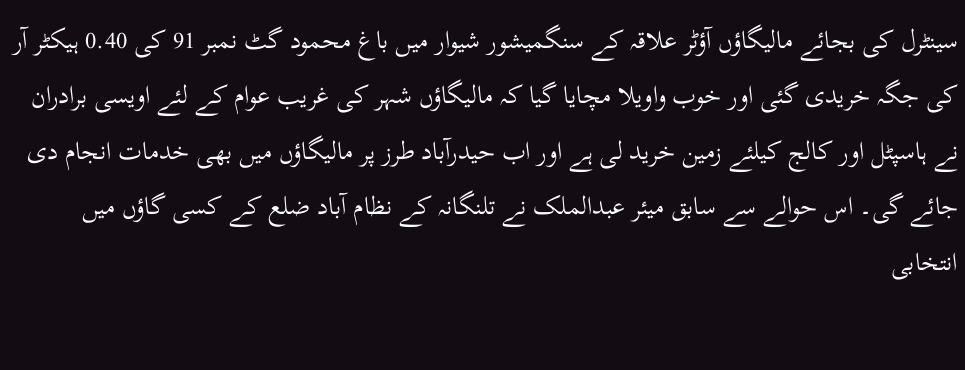سینٹرل کی بجائے مالیگاؤں آؤٹر علاقہ کے سنگمیشور شیوار میں باغ محمود گٹ نمبر 91 کی 0.40 ہیکٹر آر کی جگہ خریدی گئی اور خوب واویلا مچایا گیا کہ مالیگاؤں شہر کی غریب عوام کے لئے اویسی برادران نے ہاسپٹل اور کالج کیلئے زمین خرید لی ہے اور اب حیدرآباد طرز پر مالیگاؤں میں بھی خدمات انجام دی جائے گی۔ اس حوالے سے سابق میئر عبدالملک نے تلنگانہ کے نظام آباد ضلع کے کسی گاؤں میں انتخابی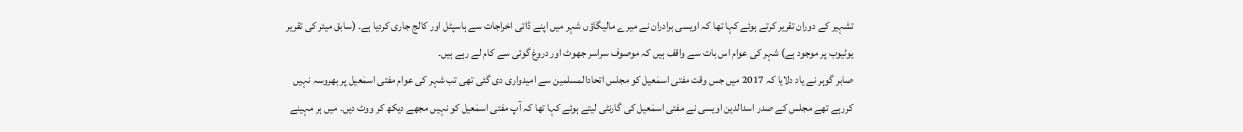تشہیر کے دوران تقریر کرتے ہوئے کہا تھا کہ اویسی برادران نے میرے مالیگاؤں شہر میں اپنے ڈاتی اخراجات سے ہاسپٹل اور کالج جاری کردیا ہے۔ (سابق میئر کی تقریر یوٹیوب پر موجود ہے) شہر کی عوام اس بات سے واقف ہیں کہ موصوف سراسر جھوٹ اور دروغ گوئی سے کام لے رہے ہیں۔
صابر گوہر نے یاد دلایا کہ 2017 میں جس وقت مفتی اسمٰعیل کو مجلس اتحادالمسلمین سے امیدواری دی گئی تھی تب شہر کی عوام مفتی اسمٰعیل پر بھروسہ نہیں کررہے تھے مجلس کے صدر اسدالدین اویسی نے مفتی اسمٰعیل کی گارنٹی لیتے ہوئے کہا تھا کہ آپ مفتی اسمٰعیل کو نہیں مجھے دیکھ کر ووٹ دیں۔ میں ہر مہینے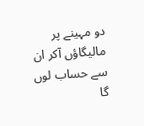دو مہینے پر مالیگاؤں آکر ان سے حساب لوں گا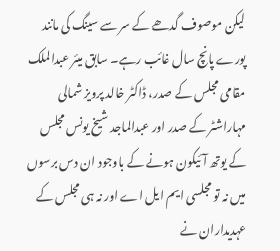لیکن موصوف گدھے کے سر سے سینگ کی مانند پورے پانچ سال غائب رہے۔ سابق میئر عبدالملک مقامی مجلس کے صدر، ڈاکٹر خالد پرویز شمالی مہاراشٹر کے صدر اور عبدالماجد شیخ یونس مجلس کے یوتھ آئیکون ہونے کے باوجود ان دس برسوں میں نہ تو مجلسی ایم ایل اے اور نہ ہی مجلس کے عہدیداران نے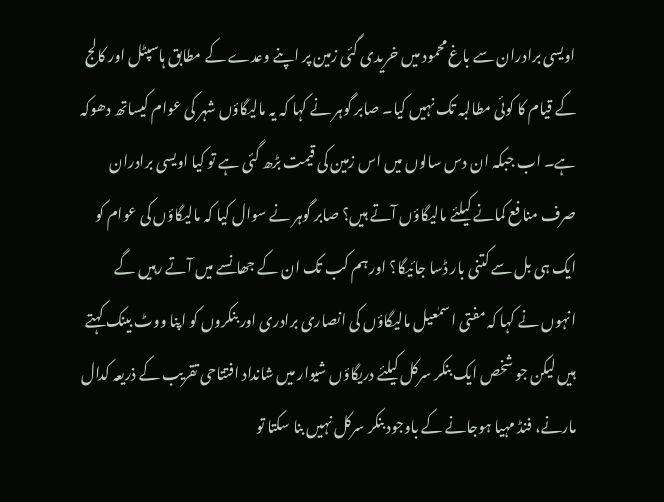اویسی برادران سے باغ محمود میں خریدی گئی زمین پر اپنے وعدے کے مطابق ہاسپٹل اور کالج کے قیام کا کوئی مطالبہ تک نہیں کیا۔ صابر گوہر نے کہا کہ یہ مالیگاؤں شہر کی عوام کیساتھ دھوکہ ہے۔ اب جبکہ ان دس سالوں میں اس زمین کی قیمت بڑھ گئی ہے تو کیا اویسی برادران صرف منافع کمانے کیلئے مالیگاؤں آتے ہیں؟ صابر گوہر نے سوال کیا کہ مالیگاؤں کی عوام کو ایک ہی بل سے کتنی بار ڈسا جائیگا؟ اور ہم کب تک ان کے جھانسے میں آتے رہیں گے انہوں نے کہا کہ مفتی اسمٰعیل مالیگاؤں کی انصاری برادری اور بنکروں کو اپنا ووٹ بینک کہتے ہیں لیکن جو شخص ایک بنکر سرکل کیلئے دریگاؤں شیوار میں شانداد افتتاحی تقریب کے ذریعہ کدال مارنے، فنڈ مہیا ہوجانے کے باوجود بنکر سرکل نہیں بنا سکتا تو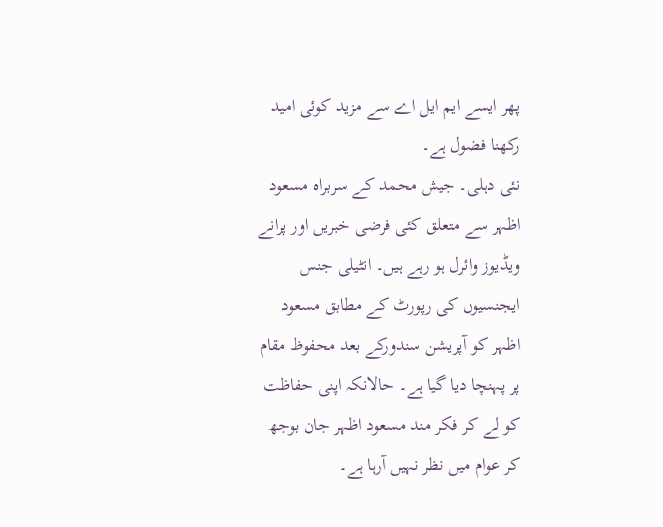پھر ایسے ایم ایل اے سے مزید کوئی امید رکھنا فضول ہے۔
نئی دہلی۔ جیش محمد کے سربراہ مسعود اظہر سے متعلق کئی فرضی خبریں اور پرانے ویڈیوز وائرل ہو رہے ہیں۔ انٹیلی جنس ایجنسیوں کی رپورٹ کے مطابق مسعود اظہر کو آپریشن سندورکے بعد محفوظ مقام پر پہنچا دیا گیا ہے۔ حالانکہ اپنی حفاظت کو لے کر فکر مند مسعود اظہر جان بوجھ کر عوام میں نظر نہیں آرہا ہے۔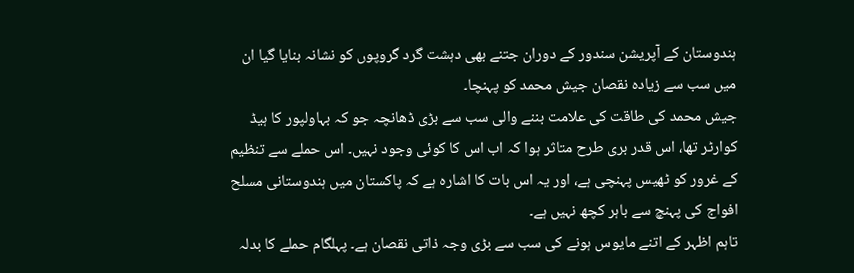ہندوستان کے آپریشن سندور کے دوران جتنے بھی دہشت گرد گروپوں کو نشانہ بنایا گیا ان میں سب سے زیادہ نقصان جیش محمد کو پہنچا۔
جیش محمد کی طاقت کی علامت بننے والی سب سے بڑی ڈھانچہ جو کہ بہاولپور کا ہیڈ کوارٹر تھا، اس قدر بری طرح متاثر ہوا کہ اب اس کا کوئی وجود نہیں۔ اس حملے سے تنظیم کے غرور کو ٹھیس پہنچی ہے، اور یہ اس بات کا اشارہ ہے کہ پاکستان میں ہندوستانی مسلح افواج کی پہنچ سے باہر کچھ نہیں ہے۔
تاہم اظہر کے اتنے مایوس ہونے کی سب سے بڑی وجہ ذاتی نقصان ہے۔ پہلگام حملے کا بدلہ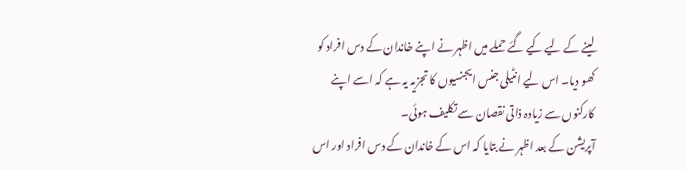لینے کے لیے کیے گئے حملے میں اظہر نے اپنے خاندان کے دس افراد کو کھو دیا۔ اس لیے انٹیلی جنس ایجنسیوں کا تجزیہ یہ ہے کہ اسے اپنے کارکنوں سے زیادہ ذاتی نقصان سے تکلیف ہوئی۔
آپریشن کے بعد اظہر نے بتایا کہ اس کے خاندان کے دس افراد اور اس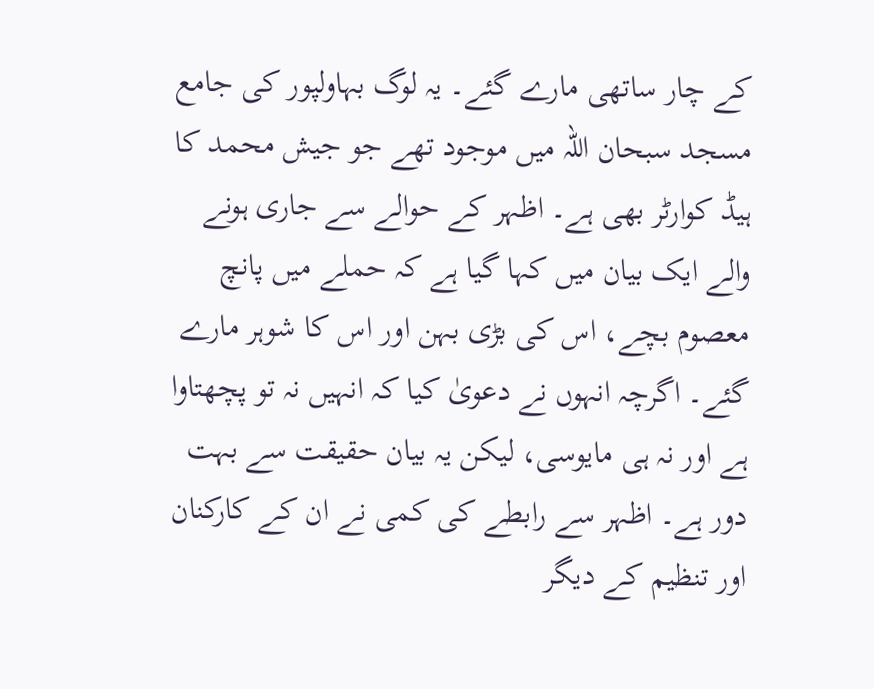کے چار ساتھی مارے گئے۔ یہ لوگ بہاولپور کی جامع مسجد سبحان اللہ میں موجود تھے جو جیش محمد کا ہیڈ کوارٹر بھی ہے۔ اظہر کے حوالے سے جاری ہونے والے ایک بیان میں کہا گیا ہے کہ حملے میں پانچ معصوم بچے، اس کی بڑی بہن اور اس کا شوہر مارے گئے۔ اگرچہ انہوں نے دعویٰ کیا کہ انہیں نہ تو پچھتاوا ہے اور نہ ہی مایوسی، لیکن یہ بیان حقیقت سے بہت دور ہے۔ اظہر سے رابطے کی کمی نے ان کے کارکنان اور تنظیم کے دیگر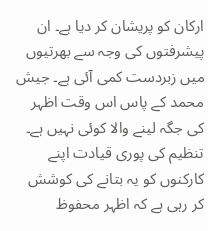ارکان کو پریشان کر دیا ہے۔ ان پیشرفتوں کی وجہ سے بھرتیوں میں زبردست کمی آئی ہے۔ جیش محمد کے پاس اس وقت اظہر کی جگہ لینے والا کوئی نہیں ہے۔
تنظیم کی پوری قیادت اپنے کارکنوں کو یہ بتانے کی کوشش کر رہی ہے کہ اظہر محفوظ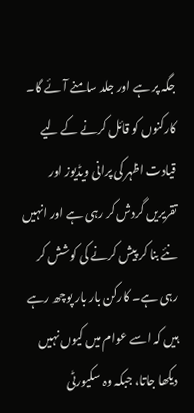جگہ پر ہے اور جلد سامنے آئے گا۔ کارکنوں کو قائل کرنے کے لیے قیادت اظہر کی پرانی ویڈیوز اور تقریریں گردش کر رہی ہے اور انہیں نئے بنا کر پیش کرنے کی کوشش کر رہی ہے۔ کارکن بار بار پوچھ رہے ہیں کہ اسے عوام میں کیوں نہیں دیکھا جاتا، جبکہ وہ سکیورٹی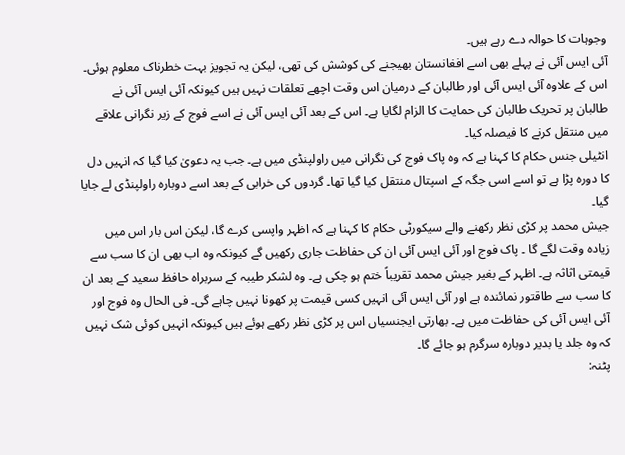وجوہات کا حوالہ دے رہے ہیں۔
آئی ایس آئی نے پہلے بھی اسے افغانستان بھیجنے کی کوشش کی تھی، لیکن یہ تجویز بہت خطرناک معلوم ہوئی۔ اس کے علاوہ آئی ایس آئی اور طالبان کے درمیان اس وقت اچھے تعلقات نہیں ہیں کیونکہ آئی ایس آئی نے طالبان پر تحریک طالبان کی حمایت کا الزام لگایا ہے۔ اس کے بعد آئی ایس آئی نے اسے فوج کے زیر نگرانی علاقے میں منتقل کرنے کا فیصلہ کیا۔
انٹیلی جنس حکام کا کہنا ہے کہ وہ پاک فوج کی نگرانی میں راولپنڈی میں ہے۔ جب یہ دعویٰ کیا گیا کہ انہیں دل کا دورہ پڑا ہے تو اسے اسی جگہ کے اسپتال منتقل کیا گیا تھا۔ گردوں کی خرابی کے بعد اسے دوبارہ راولپنڈی لے جایا گیا۔
جیش محمد پر کڑی نظر رکھنے والے سیکورٹی حکام کا کہنا ہے کہ اظہر واپسی کرے گا، لیکن اس بار اس میں زیادہ وقت لگے گا ۔ پاک فوج اور آئی ایس آئی ان کی حفاظت جاری رکھیں گے کیونکہ وہ اب بھی ان کا سب سے قیمتی اثاثہ ہے۔ اظہر کے بغیر جیش محمد تقریباً ختم ہو چکی ہے۔ وہ لشکر طیبہ کے سربراہ حافظ سعید کے بعد ان کا سب سے طاقتور نمائندہ ہے اور آئی ایس آئی انہیں کسی قیمت پر کھونا نہیں چاہے گی۔ فی الحال وہ فوج اور آئی ایس آئی کی حفاظت میں ہے۔ بھارتی ایجنسیاں اس پر کڑی نظر رکھے ہوئے ہیں کیونکہ انہیں کوئی شک نہیں کہ وہ جلد یا بدیر دوبارہ سرگرم ہو جائے گا۔
پٹنہ: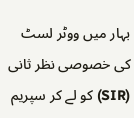بہار میں ووٹر لسٹ کی خصوصی نظر ثانی (SIR) کو لے کر سپریم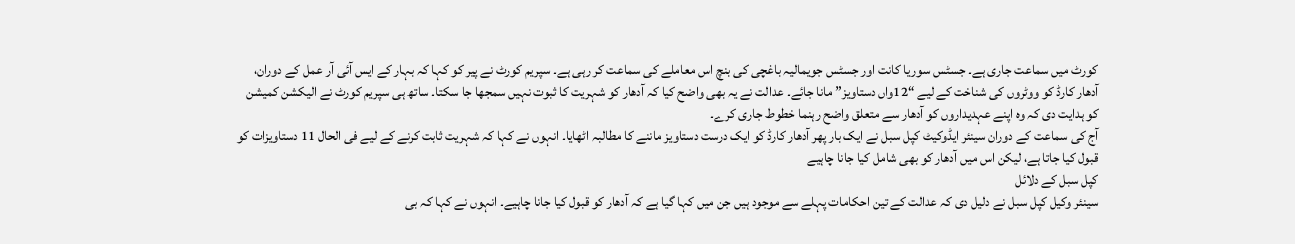کورٹ میں سماعت جاری ہے۔ جسٹس سوریا کانت اور جسٹس جویمالیہ باغچی کی بنچ اس معاملے کی سماعت کر رہی ہے۔ سپریم کورٹ نے پیر کو کہا کہ بہار کے ایس آئی آر عمل کے دوران، آدھار کارڈ کو ووٹروں کی شناخت کے لیے “12واں دستاویز” مانا جائے۔ عدالت نے یہ بھی واضح کیا کہ آدھار کو شہریت کا ثبوت نہیں سمجھا جا سکتا۔ ساتھ ہی سپریم کورٹ نے الیکشن کمیشن کو ہدایت دی کہ وہ اپنے عہدیداروں کو آدھار سے متعلق واضح رہنما خطوط جاری کرے۔
آج کی سماعت کے دوران سینئر ایڈوکیٹ کپل سبل نے ایک بار پھر آدھار کارڈ کو ایک درست دستاویز ماننے کا مطالبہ اٹھایا۔ انہوں نے کہا کہ شہریت ثابت کرنے کے لیے فی الحال 11 دستاویزات کو قبول کیا جاتا ہے، لیکن اس میں آدھار کو بھی شامل کیا جانا چاہیے
کپل سبل کے دلائل
سینئر وکیل کپل سبل نے دلیل دی کہ عدالت کے تین احکامات پہلے سے موجود ہیں جن میں کہا گیا ہے کہ آدھار کو قبول کیا جانا چاہیے۔ انہوں نے کہا کہ بی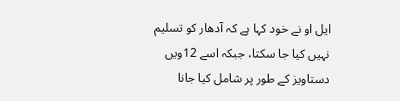ایل او نے خود کہا ہے کہ آدھار کو تسلیم نہیں کیا جا سکتا، جبکہ اسے 12ویں دستاویز کے طور پر شامل کیا جانا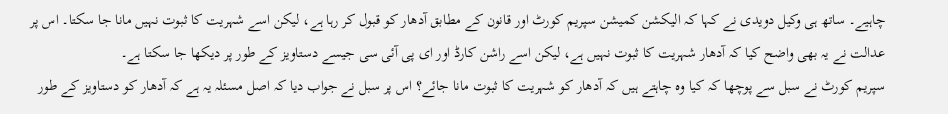چاہیے۔ ساتھ ہی وکیل دویدی نے کہا کہ الیکشن کمیشن سپریم کورٹ اور قانون کے مطابق آدھار کو قبول کر رہا ہے، لیکن اسے شہریت کا ثبوت نہیں مانا جا سکتا۔ اس پر عدالت نے یہ بھی واضح کیا کہ آدھار شہریت کا ثبوت نہیں ہے، لیکن اسے راشن کارڈ اور ای پی آئی سی جیسے دستاویز کے طور پر دیکھا جا سکتا ہے۔
سپریم کورٹ نے سبل سے پوچھا کہ کیا وہ چاہتے ہیں کہ آدھار کو شہریت کا ثبوت مانا جائے؟ اس پر سبل نے جواب دیا کہ اصل مسئلہ یہ ہے کہ آدھار کو دستاویز کے طور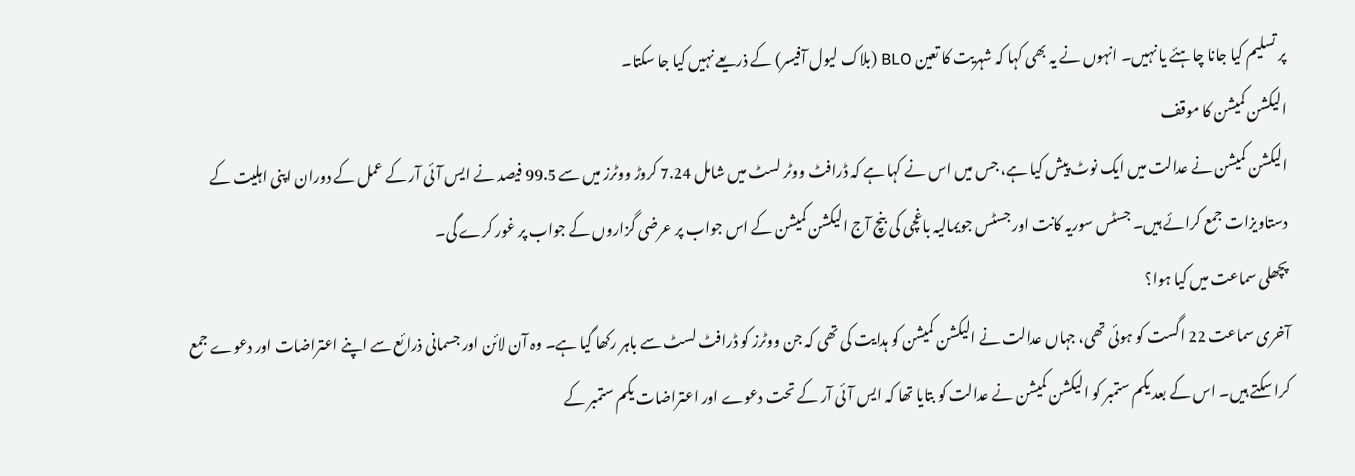پر تسلیم کیا جانا چاہئے یا نہیں۔ انہوں نے یہ بھی کہا کہ شہریت کا تعین BLO (بلاک لیول آفیسر) کے ذریعے نہیں کیا جا سکتا۔
الیکشن کمیشن کا موقف
الیکشن کمیشن نے عدالت میں ایک نوٹ پیش کیا ہے، جس میں اس نے کہا ہے کہ ڈرافٹ ووٹر لسٹ میں شامل 7.24 کروڑ ووٹرز میں سے 99.5 فیصد نے ایس آئی آر کے عمل کے دوران اپنی اہلیت کے دستاویزات جمع کرائے ہیں۔ جسٹس سوریہ کانت اور جسٹس جویمالیہ باغچی کی بنچ آج الیکشن کمیشن کے اس جواب پر عرضی گزاروں کے جواب پر غور کرے گی۔
پچھلی سماعت میں کیا ہوا؟
آخری سماعت 22 اگست کو ہوئی تھی، جہاں عدالت نے الیکشن کمیشن کو ہدایت کی تھی کہ جن ووٹرز کو ڈرافٹ لسٹ سے باہر رکھا گیا ہے۔ وہ آن لائن اور جسمانی ذرائع سے اپنے اعتراضات اور دعوے جمع کرا سکتے ہیں۔ اس کے بعد یکم ستمبر کو الیکشن کمیشن نے عدالت کو بتایا تھا کہ ایس آئی آر کے تحت دعوے اور اعتراضات یکم ستمبر کے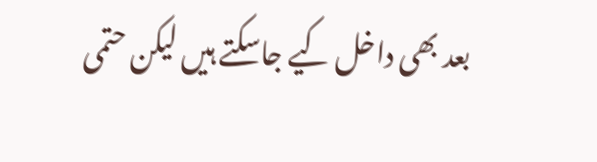بعد بھی داخل کیے جاسکتے ہیں لیکن حتمی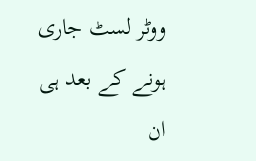ووٹر لسٹ جاری ہونے کے بعد ہی ان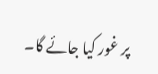پر غور کیا جائے گا۔